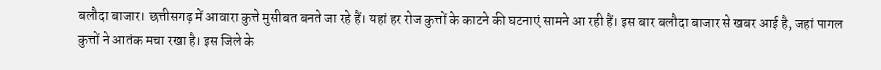बलौदा बाजार। छत्तीसगढ़ में आवारा कुत्ते मुसीबत बनते जा रहे हैं। यहां हर रोज कुत्तों के काटने की घटनाएं सामने आ रही हैं। इस बार बलौदा बाजार से खबर आई है, जहां पागल कुत्तों ने आतंक मचा रखा है। इस जिले के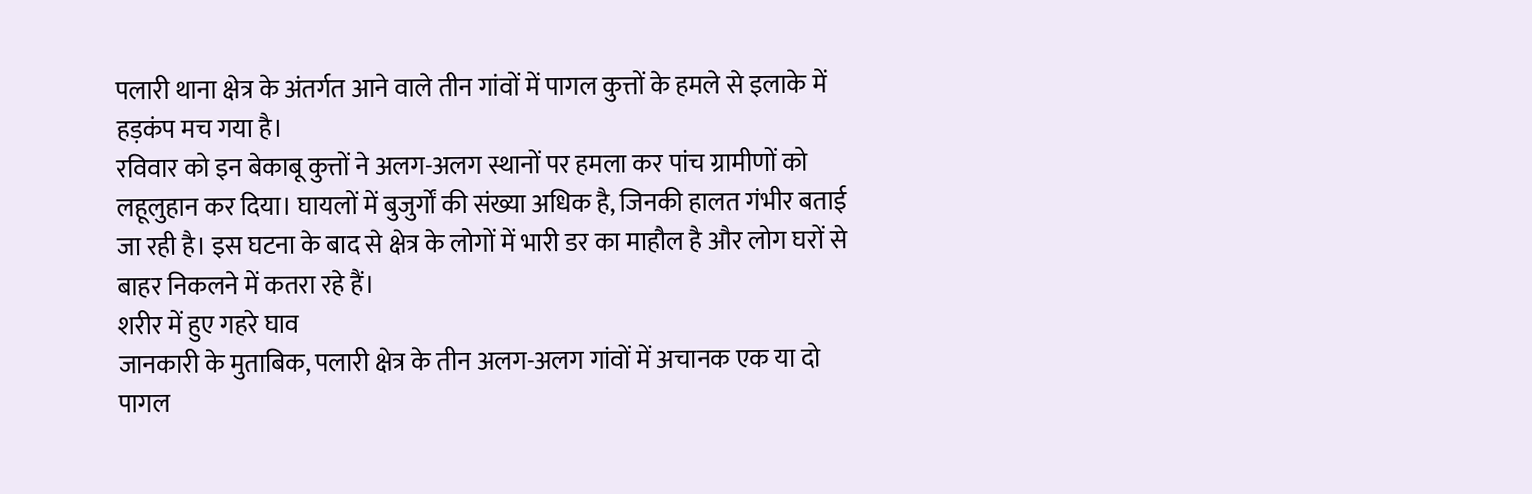पलारी थाना क्षेत्र के अंतर्गत आने वाले तीन गांवों में पागल कुत्तों के हमले से इलाके में हड़कंप मच गया है।
रविवार को इन बेकाबू कुत्तों ने अलग-अलग स्थानों पर हमला कर पांच ग्रामीणों को लहूलुहान कर दिया। घायलों में बुजुर्गों की संख्या अधिक है, जिनकी हालत गंभीर बताई जा रही है। इस घटना के बाद से क्षेत्र के लोगों में भारी डर का माहौल है और लोग घरों से बाहर निकलने में कतरा रहे हैं।
शरीर में हुए गहरे घाव
जानकारी के मुताबिक, पलारी क्षेत्र के तीन अलग-अलग गांवों में अचानक एक या दो पागल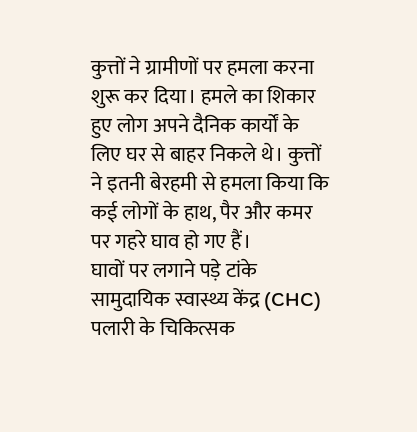कुत्तों ने ग्रामीणों पर हमला करना शुरू कर दिया। हमले का शिकार हुए लोग अपने दैनिक कार्यों के लिए घर से बाहर निकले थे। कुत्तों ने इतनी बेरहमी से हमला किया कि कई लोगों के हाथ, पैर और कमर पर गहरे घाव हो गए हैं।
घावों पर लगाने पड़े टांके
सामुदायिक स्वास्थ्य केंद्र (CHC) पलारी के चिकित्सक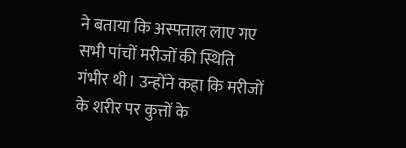ने बताया कि अस्पताल लाए गए सभी पांचों मरीजों की स्थिति गंभीर थी। उन्होंने कहा कि मरीजों के शरीर पर कुत्तों के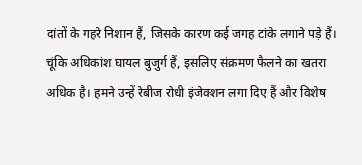दांतों के गहरे निशान हैं, जिसके कारण कई जगह टांके लगाने पड़े हैं। चूंकि अधिकांश घायल बुजुर्ग हैं, इसलिए संक्रमण फैलने का खतरा अधिक है। हमने उन्हें रेबीज रोधी इंजेक्शन लगा दिए हैं और विशेष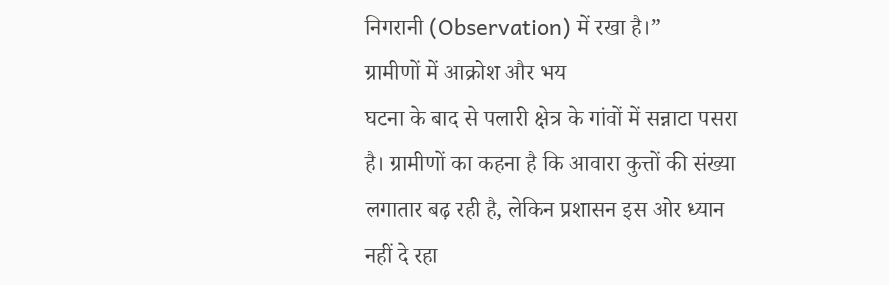निगरानी (Observation) में रखा है।”
ग्रामीणों में आक्रोश और भय
घटना के बाद से पलारी क्षेत्र के गांवों में सन्नाटा पसरा है। ग्रामीणों का कहना है कि आवारा कुत्तों की संख्या लगातार बढ़ रही है, लेकिन प्रशासन इस ओर ध्यान नहीं दे रहा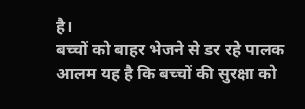है।
बच्चों को बाहर भेजने से डर रहे पालक
आलम यह है कि बच्चों की सुरक्षा को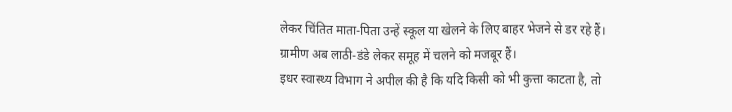लेकर चिंतित माता-पिता उन्हें स्कूल या खेलने के लिए बाहर भेजने से डर रहे हैं। ग्रामीण अब लाठी-डंडे लेकर समूह में चलने को मजबूर हैं।
इधर स्वास्थ्य विभाग ने अपील की है कि यदि किसी को भी कुत्ता काटता है, तो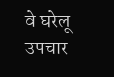वे घरेलू उपचार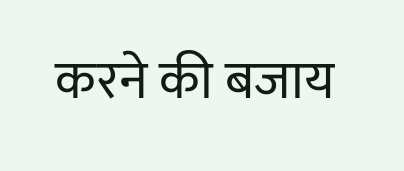करने की बजाय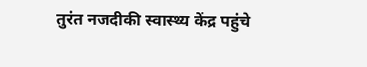तुरंत नजदीकी स्वास्थ्य केंद्र पहुंचे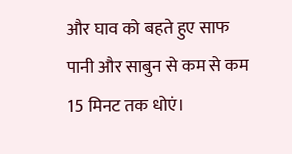और घाव को बहते हुए साफ पानी और साबुन से कम से कम 15 मिनट तक धोएं।